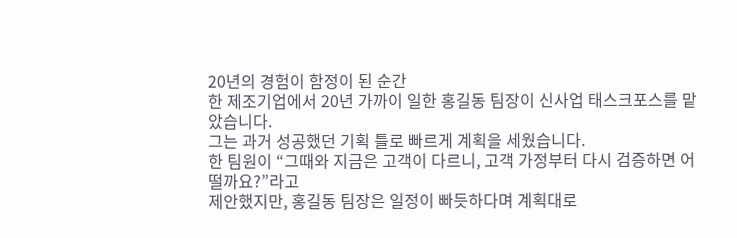20년의 경험이 함정이 된 순간
한 제조기업에서 20년 가까이 일한 홍길동 팀장이 신사업 태스크포스를 맡았습니다.
그는 과거 성공했던 기획 틀로 빠르게 계획을 세웠습니다.
한 팀원이 “그때와 지금은 고객이 다르니, 고객 가정부터 다시 검증하면 어떨까요?”라고
제안했지만, 홍길동 팀장은 일정이 빠듯하다며 계획대로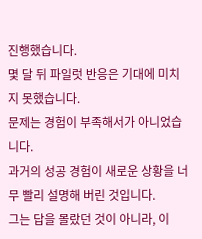진행했습니다.
몇 달 뒤 파일럿 반응은 기대에 미치지 못했습니다.
문제는 경험이 부족해서가 아니었습니다.
과거의 성공 경험이 새로운 상황을 너무 빨리 설명해 버린 것입니다.
그는 답을 몰랐던 것이 아니라, 이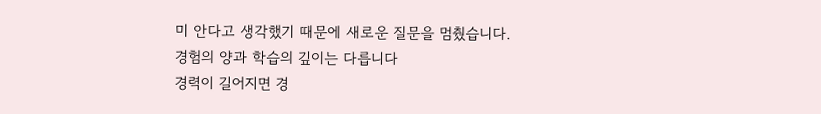미 안다고 생각했기 때문에 새로운 질문을 멈췄습니다.
경험의 양과 학습의 깊이는 다릅니다
경력이 길어지면 경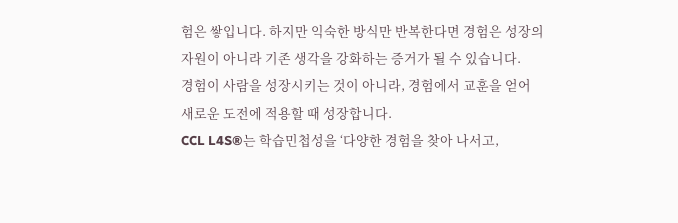험은 쌓입니다. 하지만 익숙한 방식만 반복한다면 경험은 성장의 자원이 아니라 기존 생각을 강화하는 증거가 될 수 있습니다.
경험이 사람을 성장시키는 것이 아니라, 경험에서 교훈을 얻어 새로운 도전에 적용할 때 성장합니다.
CCL L4S®는 학습민첩성을 ‘다양한 경험을 찾아 나서고,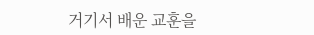거기서 배운 교훈을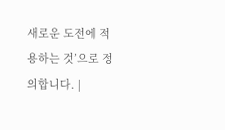새로운 도전에 적용하는 것’으로 정의합니다. |